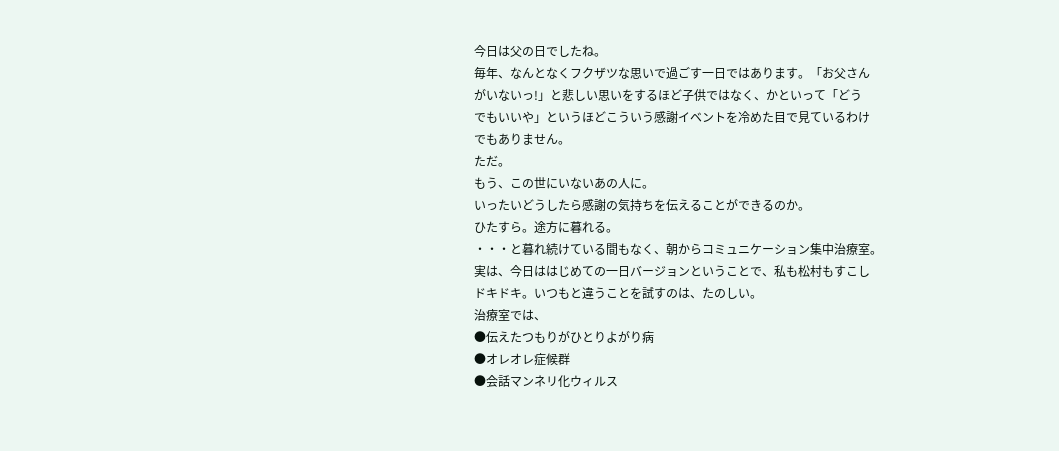今日は父の日でしたね。
毎年、なんとなくフクザツな思いで過ごす一日ではあります。「お父さん
がいないっ!」と悲しい思いをするほど子供ではなく、かといって「どう
でもいいや」というほどこういう感謝イベントを冷めた目で見ているわけ
でもありません。
ただ。
もう、この世にいないあの人に。
いったいどうしたら感謝の気持ちを伝えることができるのか。
ひたすら。途方に暮れる。
・・・と暮れ続けている間もなく、朝からコミュニケーション集中治療室。
実は、今日ははじめての一日バージョンということで、私も松村もすこし
ドキドキ。いつもと違うことを試すのは、たのしい。
治療室では、
●伝えたつもりがひとりよがり病
●オレオレ症候群
●会話マンネリ化ウィルス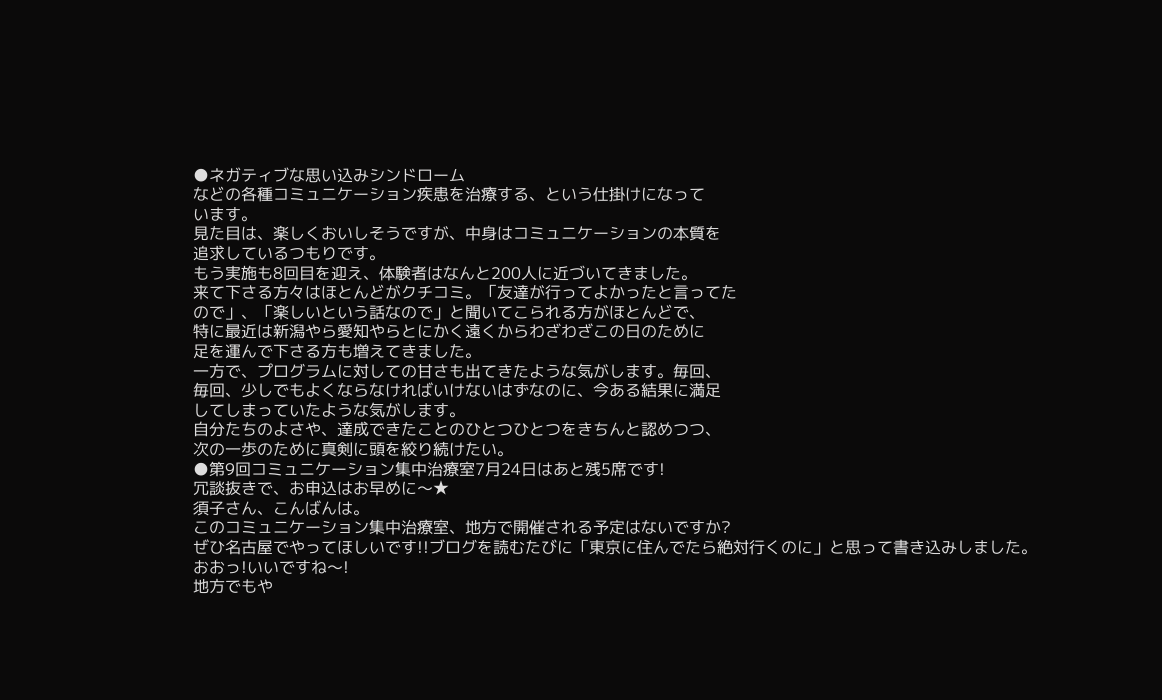●ネガティブな思い込みシンドローム
などの各種コミュニケーション疾患を治療する、という仕掛けになって
います。
見た目は、楽しくおいしそうですが、中身はコミュニケーションの本質を
追求しているつもりです。
もう実施も8回目を迎え、体験者はなんと200人に近づいてきました。
来て下さる方々はほとんどがクチコミ。「友達が行ってよかったと言ってた
ので」、「楽しいという話なので」と聞いてこられる方がほとんどで、
特に最近は新潟やら愛知やらとにかく遠くからわざわざこの日のために
足を運んで下さる方も増えてきました。
一方で、プログラムに対しての甘さも出てきたような気がします。毎回、
毎回、少しでもよくならなければいけないはずなのに、今ある結果に満足
してしまっていたような気がします。
自分たちのよさや、達成できたことのひとつひとつをきちんと認めつつ、
次の一歩のために真剣に頭を絞り続けたい。
●第9回コミュニケーション集中治療室7月24日はあと残5席です!
冗談抜きで、お申込はお早めに〜★
須子さん、こんばんは。
このコミュニケーション集中治療室、地方で開催される予定はないですか?
ぜひ名古屋でやってほしいです!!ブログを読むたびに「東京に住んでたら絶対行くのに」と思って書き込みしました。
おおっ!いいですね〜!
地方でもや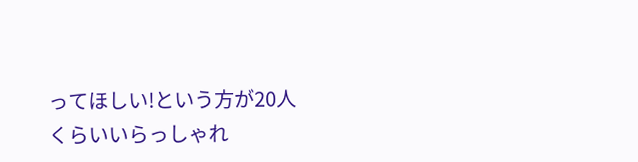ってほしい!という方が20人
くらいいらっしゃれ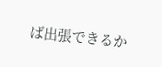ば出張できるか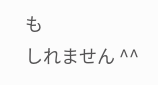も
しれません ^^